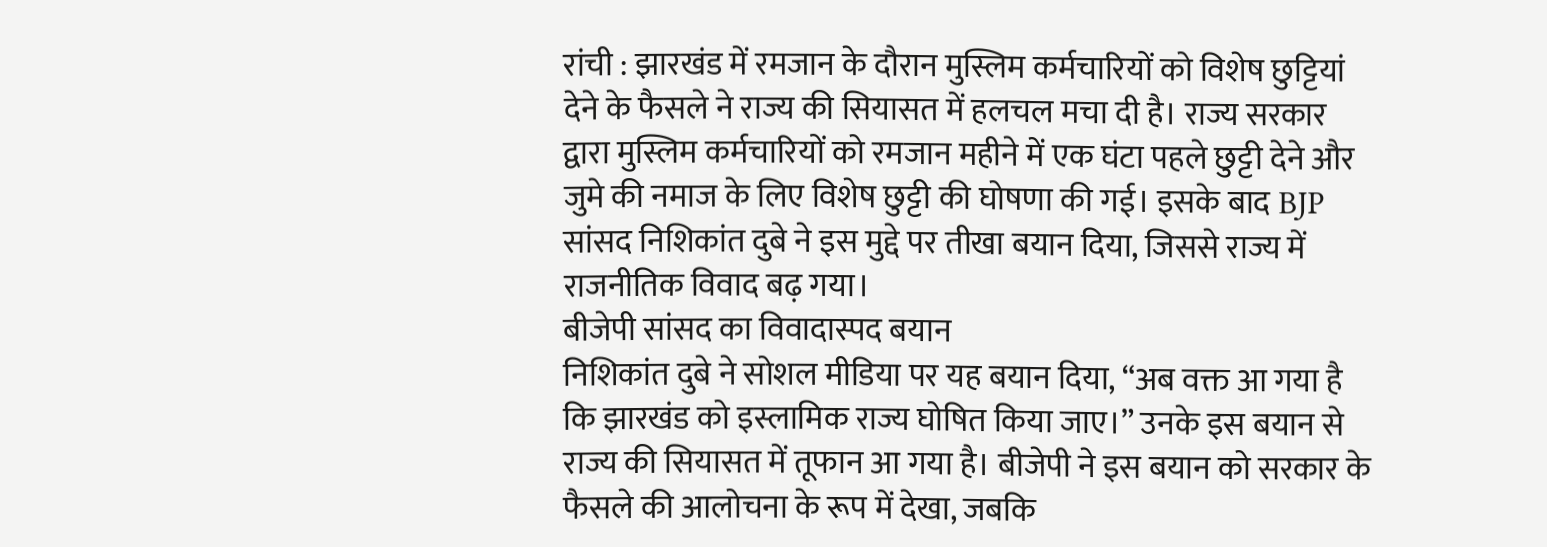रांची : झारखंड में रमजान के दौरान मुस्लिम कर्मचारियों को विशेष छुट्टियां देने के फैसले ने राज्य की सियासत में हलचल मचा दी है। राज्य सरकार द्वारा मुस्लिम कर्मचारियों को रमजान महीने में एक घंटा पहले छुट्टी देने और जुमे की नमाज के लिए विशेष छुट्टी की घोषणा की गई। इसके बाद BJP सांसद निशिकांत दुबे ने इस मुद्दे पर तीखा बयान दिया, जिससे राज्य में राजनीतिक विवाद बढ़ गया।
बीजेपी सांसद का विवादास्पद बयान
निशिकांत दुबे ने सोशल मीडिया पर यह बयान दिया, “अब वक्त आ गया है कि झारखंड को इस्लामिक राज्य घोषित किया जाए।” उनके इस बयान से राज्य की सियासत में तूफान आ गया है। बीजेपी ने इस बयान को सरकार के फैसले की आलोचना के रूप में देखा, जबकि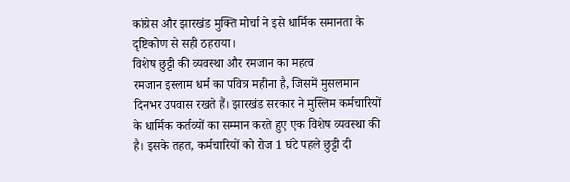कांग्रेस और झारखंड मुक्ति मोर्चा ने इसे धार्मिक समानता के दृष्टिकोण से सही ठहराया।
विशेष छुट्टी की व्यवस्था और रमजान का महत्व
रमजान इस्लाम धर्म का पवित्र महीना है, जिसमें मुसलमान दिनभर उपवास रखते हैं। झारखंड सरकार ने मुस्लिम कर्मचारियों के धार्मिक कर्तव्यों का सम्मान करते हुए एक विशेष व्यवस्था की है। इसके तहत, कर्मचारियों को रोज 1 घंटे पहले छुट्टी दी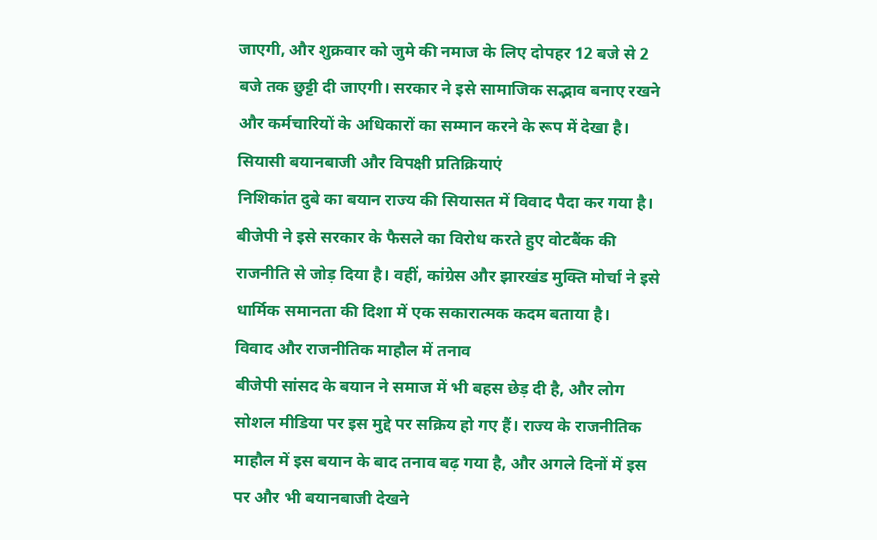जाएगी, और शुक्रवार को जुमे की नमाज के लिए दोपहर 12 बजे से 2 बजे तक छुट्टी दी जाएगी। सरकार ने इसे सामाजिक सद्भाव बनाए रखने और कर्मचारियों के अधिकारों का सम्मान करने के रूप में देखा है।
सियासी बयानबाजी और विपक्षी प्रतिक्रियाएं
निशिकांत दुबे का बयान राज्य की सियासत में विवाद पैदा कर गया है। बीजेपी ने इसे सरकार के फैसले का विरोध करते हुए वोटबैंक की राजनीति से जोड़ दिया है। वहीं, कांग्रेस और झारखंड मुक्ति मोर्चा ने इसे धार्मिक समानता की दिशा में एक सकारात्मक कदम बताया है।
विवाद और राजनीतिक माहौल में तनाव
बीजेपी सांसद के बयान ने समाज में भी बहस छेड़ दी है, और लोग सोशल मीडिया पर इस मुद्दे पर सक्रिय हो गए हैं। राज्य के राजनीतिक माहौल में इस बयान के बाद तनाव बढ़ गया है, और अगले दिनों में इस पर और भी बयानबाजी देखने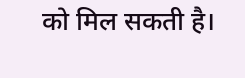को मिल सकती है।